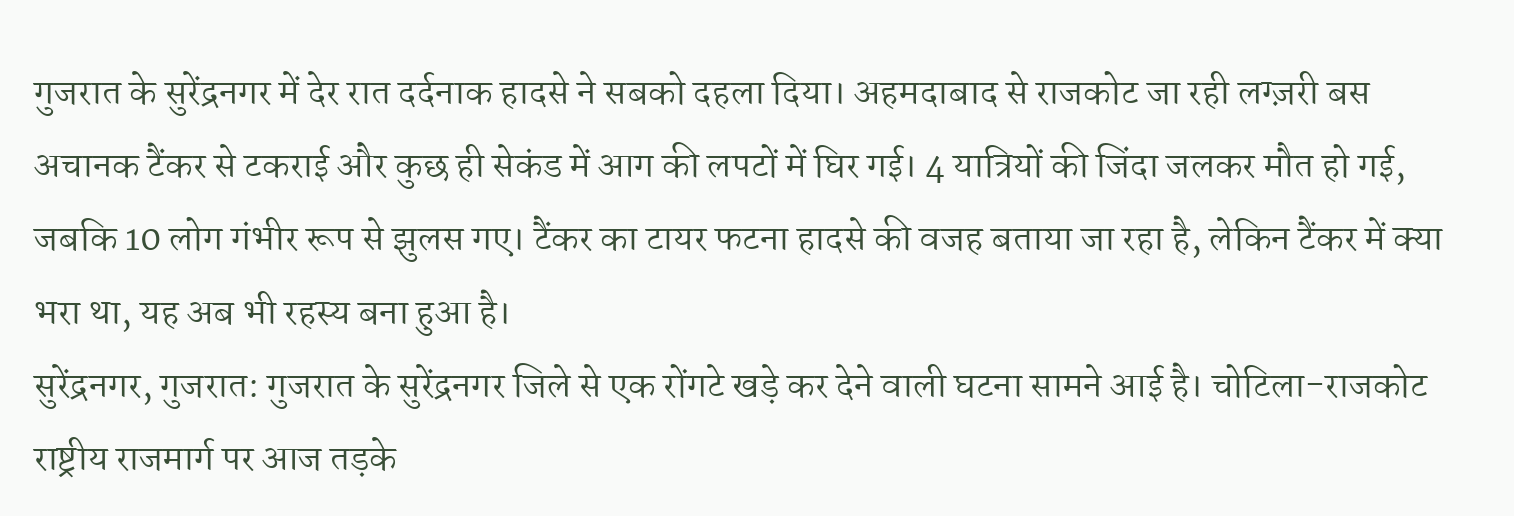गुजरात के सुरेंद्रनगर में देर रात दर्दनाक हादसे ने सबको दहला दिया। अहमदाबाद से राजकोट जा रही लग्ज़री बस अचानक टैंकर से टकराई और कुछ ही सेकंड में आग की लपटों में घिर गई। 4 यात्रियों की जिंदा जलकर मौत हो गई, जबकि 10 लोग गंभीर रूप से झुलस गए। टैंकर का टायर फटना हादसे की वजह बताया जा रहा है, लेकिन टैंकर में क्या भरा था, यह अब भी रहस्य बना हुआ है।
सुरेंद्रनगर, गुजरात: गुजरात के सुरेंद्रनगर जिले से एक रोंगटे खड़े कर देने वाली घटना सामने आई है। चोटिला-राजकोट राष्ट्रीय राजमार्ग पर आज तड़के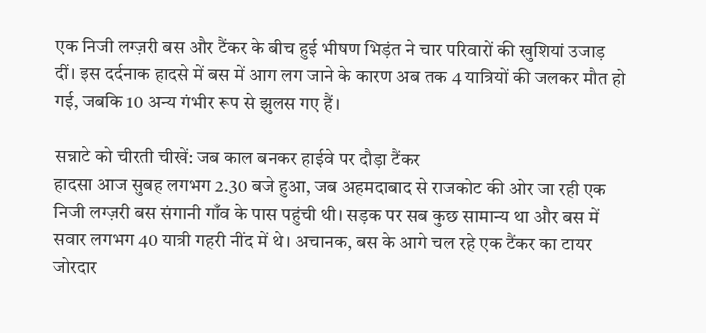एक निजी लग्ज़री बस और टैंकर के बीच हुई भीषण भिड़ंत ने चार परिवारों की खुशियां उजाड़ दीं। इस दर्दनाक हादसे में बस में आग लग जाने के कारण अब तक 4 यात्रियों की जलकर मौत हो गई, जबकि 10 अन्य गंभीर रूप से झुलस गए हैं।

सन्नाटे को चीरती चीखें: जब काल बनकर हाईवे पर दौड़ा टैंकर
हादसा आज सुबह लगभग 2.30 बजे हुआ, जब अहमदाबाद से राजकोट की ओर जा रही एक निजी लग्ज़री बस संगानी गाँव के पास पहुंची थी। सड़क पर सब कुछ सामान्य था और बस में सवार लगभग 40 यात्री गहरी नींद में थे। अचानक, बस के आगे चल रहे एक टैंकर का टायर जोरदार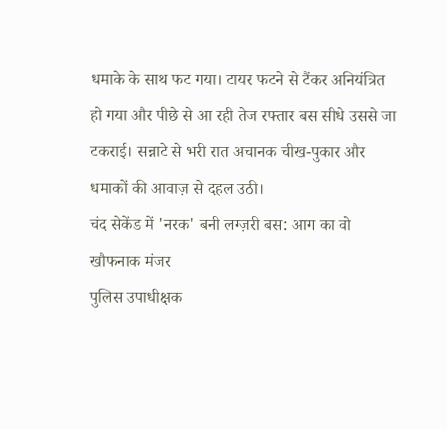धमाके के साथ फट गया। टायर फटने से टैंकर अनियंत्रित हो गया और पीछे से आ रही तेज रफ्तार बस सीधे उससे जा टकराई। सन्नाटे से भरी रात अचानक चीख-पुकार और धमाकों की आवाज़ से दहल उठी।
चंद सेकेंड में 'नरक' बनी लग्ज़री बस: आग का वो खौफनाक मंजर
पुलिस उपाधीक्षक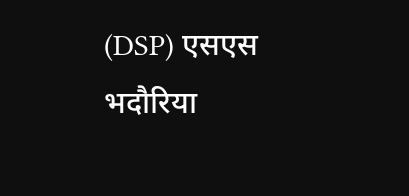(DSP) एसएस भदौरिया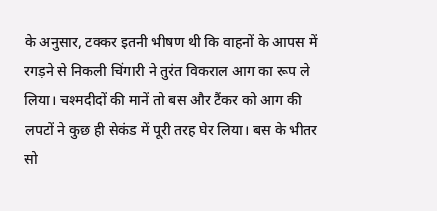के अनुसार, टक्कर इतनी भीषण थी कि वाहनों के आपस में रगड़ने से निकली चिंगारी ने तुरंत विकराल आग का रूप ले लिया। चश्मदीदों की मानें तो बस और टैंकर को आग की लपटों ने कुछ ही सेकंड में पूरी तरह घेर लिया। बस के भीतर सो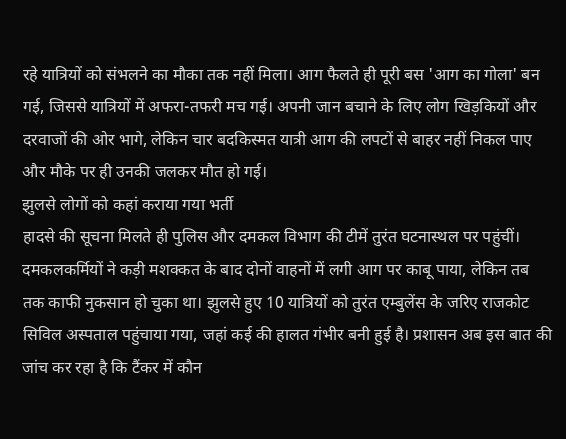रहे यात्रियों को संभलने का मौका तक नहीं मिला। आग फैलते ही पूरी बस 'आग का गोला' बन गई, जिससे यात्रियों में अफरा-तफरी मच गई। अपनी जान बचाने के लिए लोग खिड़कियों और दरवाजों की ओर भागे, लेकिन चार बदकिस्मत यात्री आग की लपटों से बाहर नहीं निकल पाए और मौके पर ही उनकी जलकर मौत हो गई।
झुलसे लोगों को कहां कराया गया भर्ती
हादसे की सूचना मिलते ही पुलिस और दमकल विभाग की टीमें तुरंत घटनास्थल पर पहुंचीं। दमकलकर्मियों ने कड़ी मशक्कत के बाद दोनों वाहनों में लगी आग पर काबू पाया, लेकिन तब तक काफी नुकसान हो चुका था। झुलसे हुए 10 यात्रियों को तुरंत एम्बुलेंस के जरिए राजकोट सिविल अस्पताल पहुंचाया गया, जहां कई की हालत गंभीर बनी हुई है। प्रशासन अब इस बात की जांच कर रहा है कि टैंकर में कौन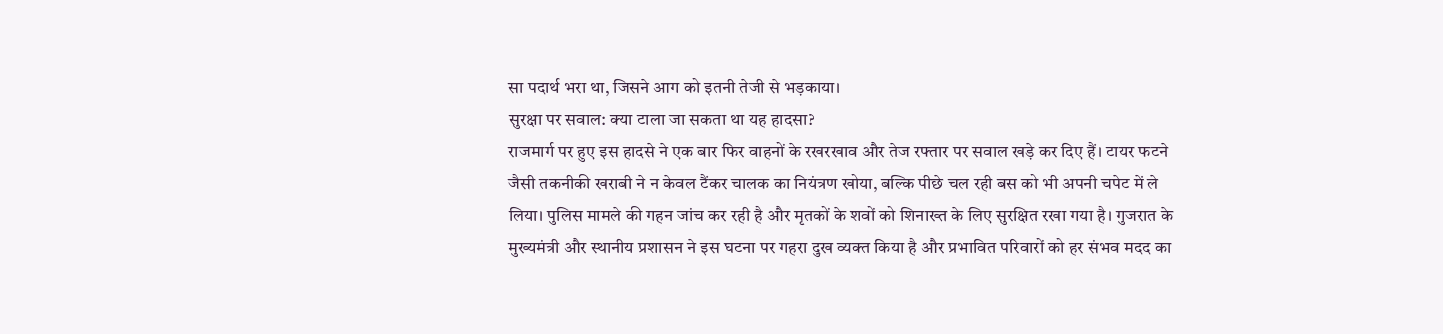सा पदार्थ भरा था, जिसने आग को इतनी तेजी से भड़काया।
सुरक्षा पर सवाल: क्या टाला जा सकता था यह हादसा?
राजमार्ग पर हुए इस हादसे ने एक बार फिर वाहनों के रखरखाव और तेज रफ्तार पर सवाल खड़े कर दिए हैं। टायर फटने जैसी तकनीकी खराबी ने न केवल टैंकर चालक का नियंत्रण खोया, बल्कि पीछे चल रही बस को भी अपनी चपेट में ले लिया। पुलिस मामले की गहन जांच कर रही है और मृतकों के शवों को शिनाख्त के लिए सुरक्षित रखा गया है। गुजरात के मुख्यमंत्री और स्थानीय प्रशासन ने इस घटना पर गहरा दुख व्यक्त किया है और प्रभावित परिवारों को हर संभव मदद का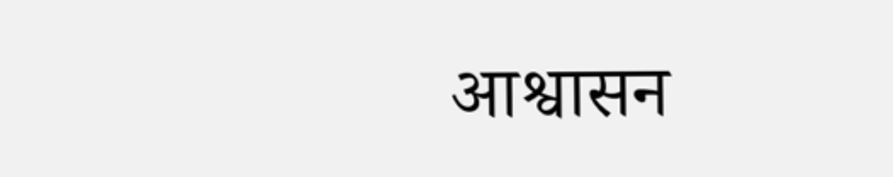आश्वासन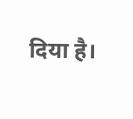दिया है।